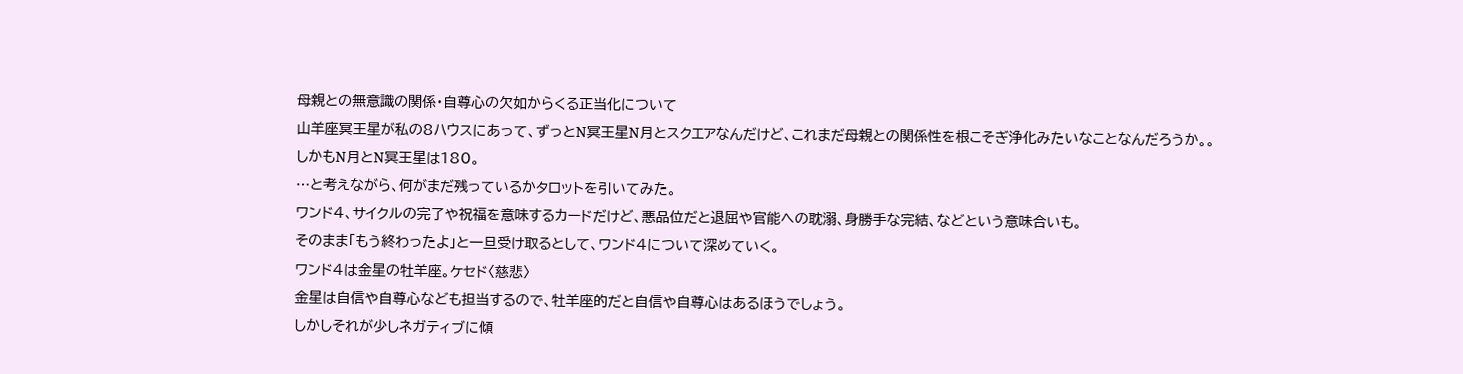母親との無意識の関係・自尊心の欠如からくる正当化について
山羊座冥王星が私の8ハウスにあって、ずっとN冥王星N月とスクエアなんだけど、これまだ母親との関係性を根こそぎ浄化みたいなことなんだろうか。。
しかもN月とN冥王星は180。
…と考えながら、何がまだ残っているかタロットを引いてみた。
ワンド4、サイクルの完了や祝福を意味するカードだけど、悪品位だと退屈や官能への耽溺、身勝手な完結、などという意味合いも。
そのまま「もう終わったよ」と一旦受け取るとして、ワンド4について深めていく。
ワンド4は金星の牡羊座。ケセド〈慈悲〉
金星は自信や自尊心なども担当するので、牡羊座的だと自信や自尊心はあるほうでしょう。
しかしそれが少しネガティブに傾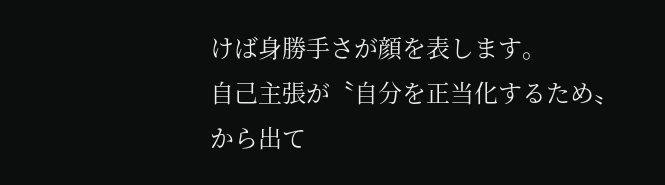けば身勝手さが顔を表します。
自己主張が〝自分を正当化するため〟から出て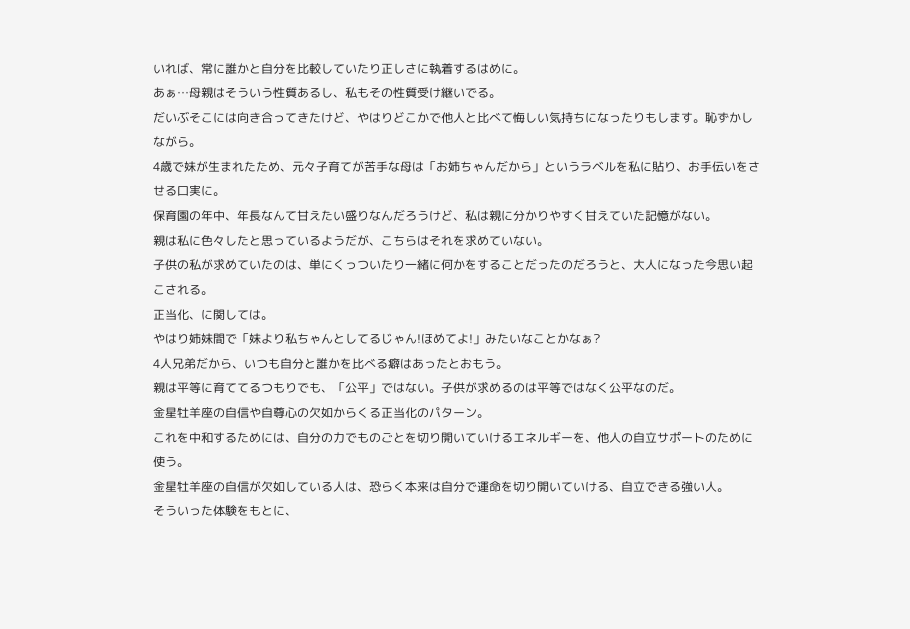いれば、常に誰かと自分を比較していたり正しさに執着するはめに。
あぁ…母親はそういう性質あるし、私もその性質受け継いでる。
だいぶそこには向き合ってきたけど、やはりどこかで他人と比べて悔しい気持ちになったりもします。恥ずかしながら。
4歳で妹が生まれたため、元々子育てが苦手な母は「お姉ちゃんだから」というラベルを私に貼り、お手伝いをさせる口実に。
保育園の年中、年長なんて甘えたい盛りなんだろうけど、私は親に分かりやすく甘えていた記憶がない。
親は私に色々したと思っているようだが、こちらはそれを求めていない。
子供の私が求めていたのは、単にくっついたり一緒に何かをすることだったのだろうと、大人になった今思い起こされる。
正当化、に関しては。
やはり姉妹間で「妹より私ちゃんとしてるじゃん!ほめてよ!」みたいなことかなぁ?
4人兄弟だから、いつも自分と誰かを比べる癖はあったとおもう。
親は平等に育ててるつもりでも、「公平」ではない。子供が求めるのは平等ではなく公平なのだ。
金星牡羊座の自信や自尊心の欠如からくる正当化のパターン。
これを中和するためには、自分の力でものごとを切り開いていけるエネルギーを、他人の自立サポートのために使う。
金星牡羊座の自信が欠如している人は、恐らく本来は自分で運命を切り開いていける、自立できる強い人。
そういった体験をもとに、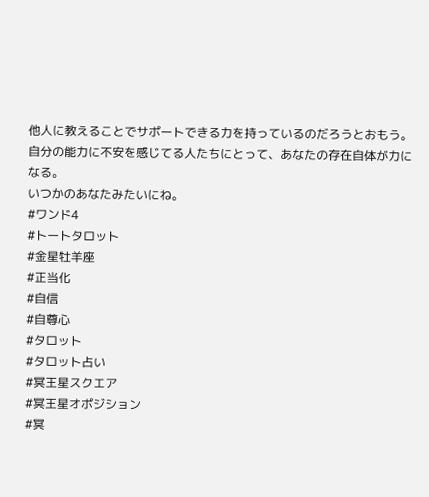他人に教えることでサポートできる力を持っているのだろうとおもう。
自分の能力に不安を感じてる人たちにとって、あなたの存在自体が力になる。
いつかのあなたみたいにね。
#ワンド4
#トートタロット
#金星牡羊座
#正当化
#自信
#自尊心
#タロット
#タロット占い
#冥王星スクエア
#冥王星オポジション
#冥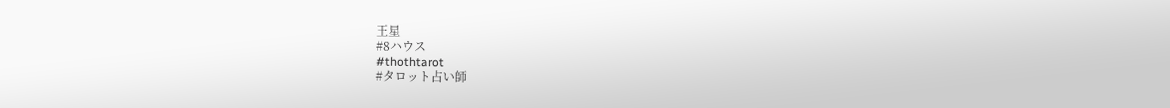王星
#8ハウス
#thothtarot
#タロット占い師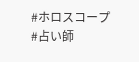#ホロスコープ
#占い師